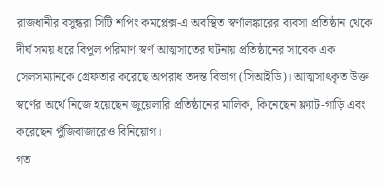রাজধানীর বসুন্ধরা সিটি শপিং কমপ্লেক্স-এ অবস্থিত স্বর্ণালঙ্কারের ব্যবসা প্রতিষ্ঠান থেকে দীর্ঘ সময় ধরে বিপুল পরিমাণ স্বর্ণ আত্মসাতের ঘটনায় প্রতিষ্ঠানের সাবেক এক সেলসম্যানকে গ্রেফতার করেছে অপরাধ তদন্ত বিভাগ (সিআইডি)। আত্মসাৎকৃত উক্ত স্বর্ণের অর্থে নিজে হয়েছেন জুয়েলারি প্রতিষ্ঠানের মালিক, কিনেছেন ফ্ল্যাট-গাড়ি এবং করেছেন পুঁজিবাজারেও বিনিয়োগ।
গত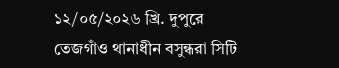১২/০৫/২০২৬ খ্রি. দুপুরে তেজগাঁও থানাধীন বসুন্ধরা সিটি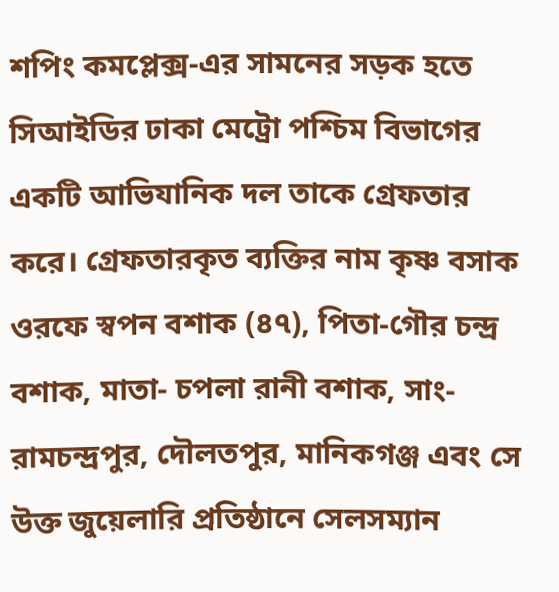শপিং কমপ্লেক্স-এর সামনের সড়ক হতে সিআইডির ঢাকা মেট্রো পশ্চিম বিভাগের একটি আভিযানিক দল তাকে গ্রেফতার করে। গ্রেফতারকৃত ব্যক্তির নাম কৃষ্ণ বসাক ওরফে স্বপন বশাক (৪৭), পিতা-গৌর চন্দ্র বশাক, মাতা- চপলা রানী বশাক, সাং- রামচন্দ্রপুর, দৌলতপুর, মানিকগঞ্জ এবং সে উক্ত জুয়েলারি প্রতিষ্ঠানে সেলসম্যান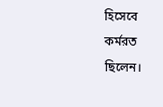হিসেবে কর্মরত ছিলেন।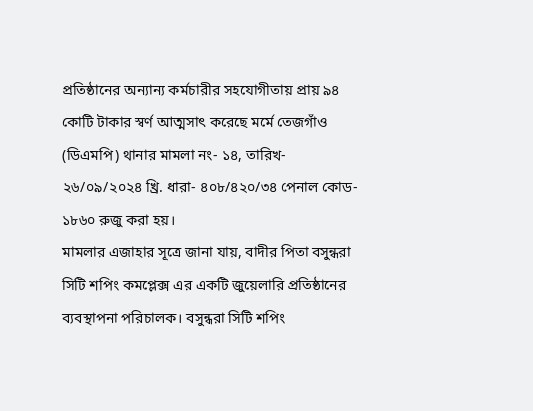প্রতিষ্ঠানের অন্যান্য কর্মচারীর সহযোগীতায় প্রায় ৯৪ কোটি টাকার স্বর্ণ আত্মসাৎ করেছে মর্মে তেজগাঁও (ডিএমপি) থানার মামলা নং- ১৪, তারিখ- ২৬/০৯/২০২৪ খ্রি. ধারা- ৪০৮/৪২০/৩৪ পেনাল কোড- ১৮৬০ রুজু করা হয়।
মামলার এজাহার সূত্রে জানা যায়, বাদীর পিতা বসুন্ধরা সিটি শপিং কমপ্লেক্স এর একটি জুয়েলারি প্রতিষ্ঠানের ব্যবস্থাপনা পরিচালক। বসুন্ধরা সিটি শপিং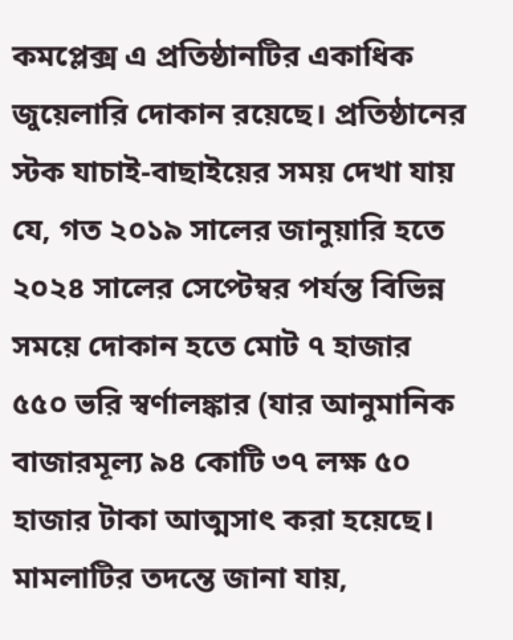কমপ্লেক্স এ প্রতিষ্ঠানটির একাধিক জুয়েলারি দোকান রয়েছে। প্রতিষ্ঠানের স্টক যাচাই-বাছাইয়ের সময় দেখা যায় যে, গত ২০১৯ সালের জানুয়ারি হতে ২০২৪ সালের সেপ্টেম্বর পর্যন্ত বিভিন্ন সময়ে দোকান হতে মোট ৭ হাজার ৫৫০ ভরি স্বর্ণালঙ্কার (যার আনুমানিক বাজারমূল্য ৯৪ কোটি ৩৭ লক্ষ ৫০ হাজার টাকা আত্মসাৎ করা হয়েছে।
মামলাটির তদন্তে জানা যায়,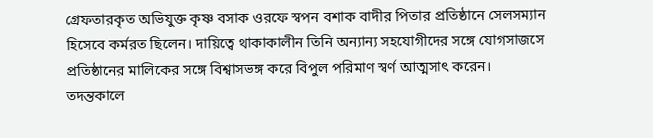গ্রেফতারকৃত অভিযুক্ত কৃষ্ণ বসাক ওরফে স্বপন বশাক বাদীর পিতার প্রতিষ্ঠানে সেলসম্যান হিসেবে কর্মরত ছিলেন। দায়িত্বে থাকাকালীন তিনি অন্যান্য সহযোগীদের সঙ্গে যোগসাজসে প্রতিষ্ঠানের মালিকের সঙ্গে বিশ্বাসভঙ্গ করে বিপুল পরিমাণ স্বর্ণ আত্মসাৎ করেন।
তদন্তকালে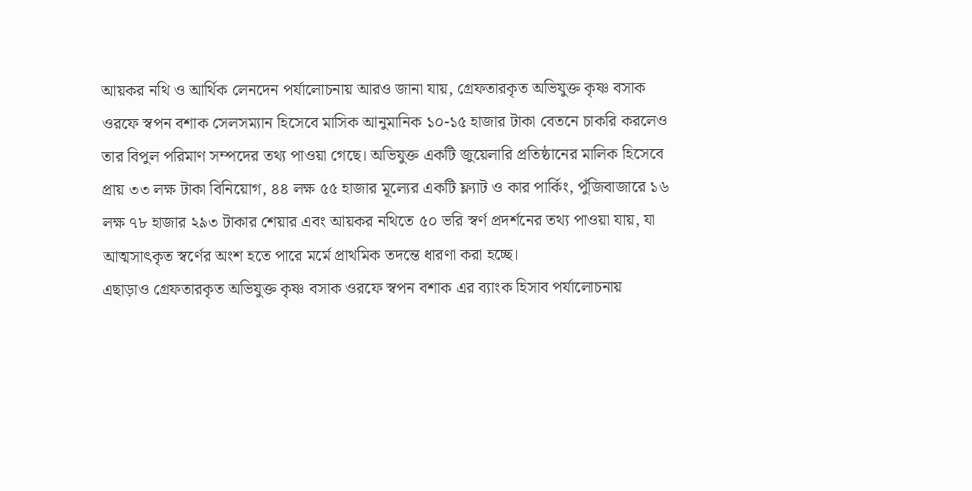আয়কর নথি ও আর্থিক লেনদেন পর্যালোচনায় আরও জানা যায়, গ্রেফতারকৃত অভিযুক্ত কৃষ্ণ বসাক ওরফে স্বপন বশাক সেলসম্যান হিসেবে মাসিক আনুমানিক ১০-১৫ হাজার টাকা বেতনে চাকরি করলেও তার বিপুল পরিমাণ সম্পদের তথ্য পাওয়া গেছে। অভিযুক্ত একটি জুয়েলারি প্রতিষ্ঠানের মালিক হিসেবে প্রায় ৩৩ লক্ষ টাকা বিনিয়োগ, ৪৪ লক্ষ ৫৫ হাজার মূল্যের একটি ফ্ল্যাট ও কার পার্কিং, পুঁজিবাজারে ১৬ লক্ষ ৭৮ হাজার ২৯৩ টাকার শেয়ার এবং আয়কর নথিতে ৫০ ভরি স্বর্ণ প্রদর্শনের তথ্য পাওয়া যায়, যা আত্মসাৎকৃত স্বর্ণের অংশ হতে পারে মর্মে প্রাথমিক তদন্তে ধারণা করা হচ্ছে।
এছাড়াও গ্রেফতারকৃত অভিযুক্ত কৃষ্ণ বসাক ওরফে স্বপন বশাক এর ব্যাংক হিসাব পর্যালোচনায়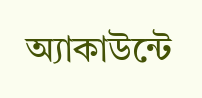অ্যাকাউন্টে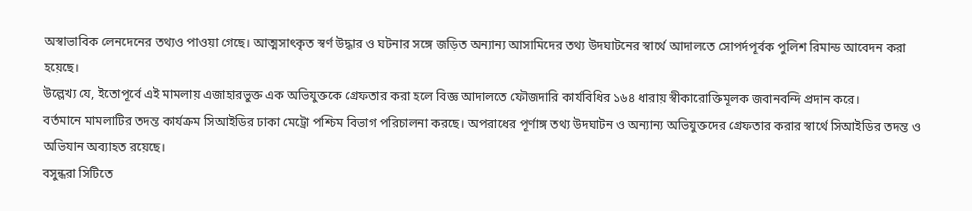অস্বাভাবিক লেনদেনের তথ্যও পাওয়া গেছে। আত্মসাৎকৃত স্বর্ণ উদ্ধার ও ঘটনার সঙ্গে জড়িত অন্যান্য আসামিদের তথ্য উদঘাটনের স্বার্থে আদালতে সোপর্দপূর্বক পুলিশ রিমান্ড আবেদন করা হয়েছে।
উল্লেখ্য যে, ইতোপূর্বে এই মামলায় এজাহারভুক্ত এক অভিযুক্তকে গ্রেফতার করা হলে বিজ্ঞ আদালতে ফৌজদারি কার্যবিধির ১৬৪ ধারায় স্বীকারোক্তিমূলক জবানবন্দি প্রদান করে।
বর্তমানে মামলাটির তদন্ত কার্যক্রম সিআইডির ঢাকা মেট্রো পশ্চিম বিভাগ পরিচালনা করছে। অপরাধের পূর্ণাঙ্গ তথ্য উদঘাটন ও অন্যান্য অভিযুক্তদের গ্রেফতার করার স্বার্থে সিআইডির তদন্ত ও অভিযান অব্যাহত রয়েছে।
বসুন্ধরা সিটিতে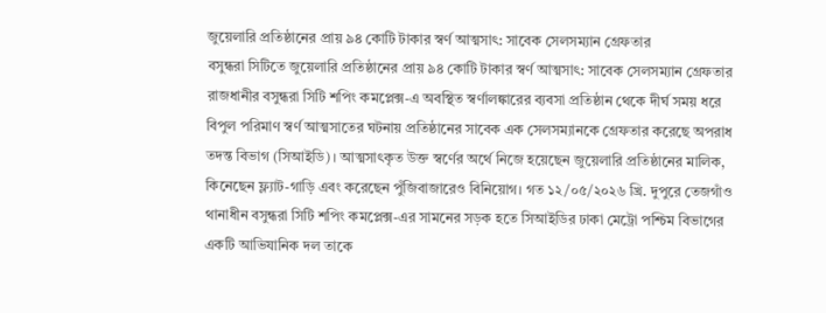জুয়েলারি প্রতিষ্ঠানের প্রায় ৯৪ কোটি টাকার স্বর্ণ আত্মসাৎ: সাবেক সেলসম্যান গ্রেফতার
বসুন্ধরা সিটিতে জুয়েলারি প্রতিষ্ঠানের প্রায় ৯৪ কোটি টাকার স্বর্ণ আত্মসাৎ: সাবেক সেলসম্যান গ্রেফতার
রাজধানীর বসুন্ধরা সিটি শপিং কমপ্লেক্স-এ অবস্থিত স্বর্ণালঙ্কারের ব্যবসা প্রতিষ্ঠান থেকে দীর্ঘ সময় ধরে বিপুল পরিমাণ স্বর্ণ আত্মসাতের ঘটনায় প্রতিষ্ঠানের সাবেক এক সেলসম্যানকে গ্রেফতার করেছে অপরাধ তদন্ত বিভাগ (সিআইডি)। আত্মসাৎকৃত উক্ত স্বর্ণের অর্থে নিজে হয়েছেন জুয়েলারি প্রতিষ্ঠানের মালিক, কিনেছেন ফ্ল্যাট-গাড়ি এবং করেছেন পুঁজিবাজারেও বিনিয়োগ। গত ১২/০৫/২০২৬ খ্রি. দুপুরে তেজগাঁও থানাধীন বসুন্ধরা সিটি শপিং কমপ্লেক্স-এর সামনের সড়ক হতে সিআইডির ঢাকা মেট্রো পশ্চিম বিভাগের একটি আভিযানিক দল তাকে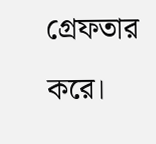গ্রেফতার করে।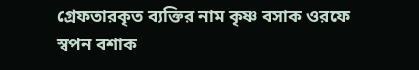গ্রেফতারকৃত ব্যক্তির নাম কৃষ্ণ বসাক ওরফে স্বপন বশাক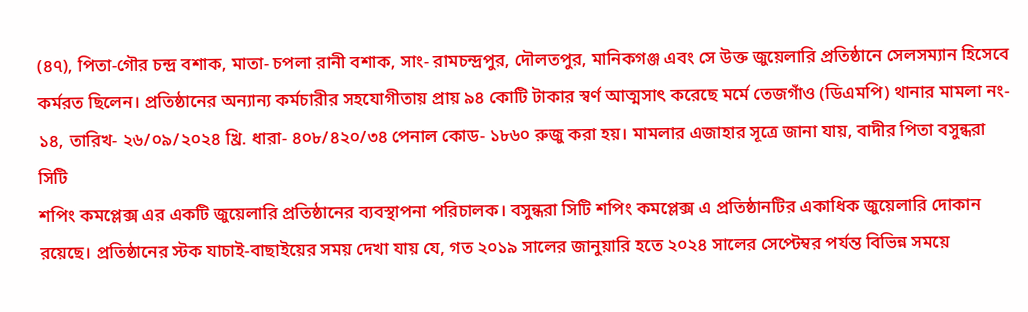(৪৭), পিতা-গৌর চন্দ্র বশাক, মাতা- চপলা রানী বশাক, সাং- রামচন্দ্রপুর, দৌলতপুর, মানিকগঞ্জ এবং সে উক্ত জুয়েলারি প্রতিষ্ঠানে সেলসম্যান হিসেবে কর্মরত ছিলেন। প্রতিষ্ঠানের অন্যান্য কর্মচারীর সহযোগীতায় প্রায় ৯৪ কোটি টাকার স্বর্ণ আত্মসাৎ করেছে মর্মে তেজগাঁও (ডিএমপি) থানার মামলা নং- ১৪, তারিখ- ২৬/০৯/২০২৪ খ্রি. ধারা- ৪০৮/৪২০/৩৪ পেনাল কোড- ১৮৬০ রুজু করা হয়। মামলার এজাহার সূত্রে জানা যায়, বাদীর পিতা বসুন্ধরা সিটি
শপিং কমপ্লেক্স এর একটি জুয়েলারি প্রতিষ্ঠানের ব্যবস্থাপনা পরিচালক। বসুন্ধরা সিটি শপিং কমপ্লেক্স এ প্রতিষ্ঠানটির একাধিক জুয়েলারি দোকান রয়েছে। প্রতিষ্ঠানের স্টক যাচাই-বাছাইয়ের সময় দেখা যায় যে, গত ২০১৯ সালের জানুয়ারি হতে ২০২৪ সালের সেপ্টেম্বর পর্যন্ত বিভিন্ন সময়ে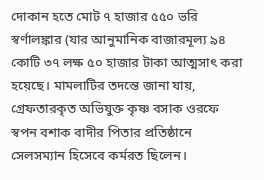দোকান হতে মোট ৭ হাজার ৫৫০ ভরি স্বর্ণালঙ্কার (যার আনুমানিক বাজারমূল্য ৯৪ কোটি ৩৭ লক্ষ ৫০ হাজার টাকা আত্মসাৎ করা হয়েছে। মামলাটির তদন্তে জানা যায়, গ্রেফতারকৃত অভিযুক্ত কৃষ্ণ বসাক ওরফে স্বপন বশাক বাদীর পিতার প্রতিষ্ঠানে সেলসম্যান হিসেবে কর্মরত ছিলেন।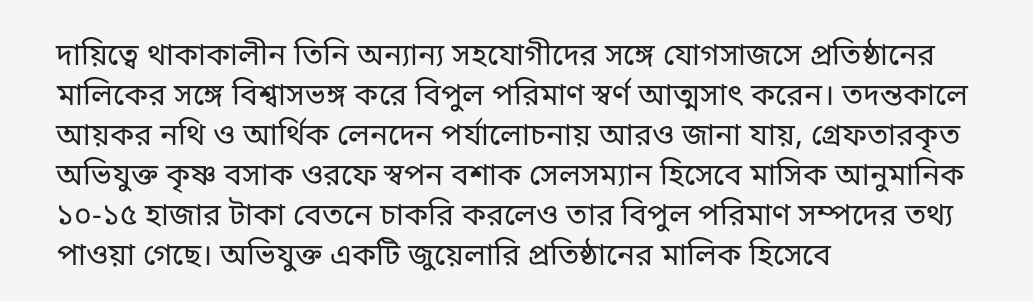দায়িত্বে থাকাকালীন তিনি অন্যান্য সহযোগীদের সঙ্গে যোগসাজসে প্রতিষ্ঠানের মালিকের সঙ্গে বিশ্বাসভঙ্গ করে বিপুল পরিমাণ স্বর্ণ আত্মসাৎ করেন। তদন্তকালে আয়কর নথি ও আর্থিক লেনদেন পর্যালোচনায় আরও জানা যায়, গ্রেফতারকৃত অভিযুক্ত কৃষ্ণ বসাক ওরফে স্বপন বশাক সেলসম্যান হিসেবে মাসিক আনুমানিক ১০-১৫ হাজার টাকা বেতনে চাকরি করলেও তার বিপুল পরিমাণ সম্পদের তথ্য পাওয়া গেছে। অভিযুক্ত একটি জুয়েলারি প্রতিষ্ঠানের মালিক হিসেবে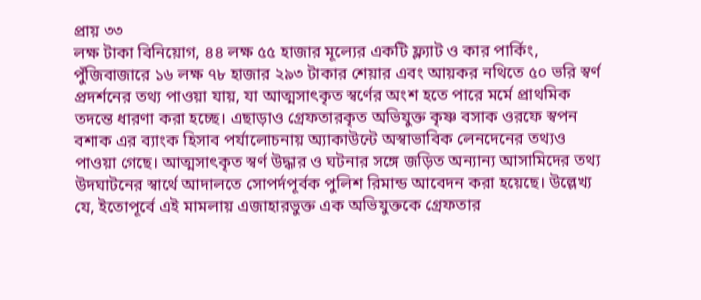প্রায় ৩৩
লক্ষ টাকা বিনিয়োগ, ৪৪ লক্ষ ৫৫ হাজার মূল্যের একটি ফ্ল্যাট ও কার পার্কিং, পুঁজিবাজারে ১৬ লক্ষ ৭৮ হাজার ২৯৩ টাকার শেয়ার এবং আয়কর নথিতে ৫০ ভরি স্বর্ণ প্রদর্শনের তথ্য পাওয়া যায়, যা আত্মসাৎকৃত স্বর্ণের অংশ হতে পারে মর্মে প্রাথমিক তদন্তে ধারণা করা হচ্ছে। এছাড়াও গ্রেফতারকৃত অভিযুক্ত কৃষ্ণ বসাক ওরফে স্বপন বশাক এর ব্যাংক হিসাব পর্যালোচনায় অ্যাকাউন্টে অস্বাভাবিক লেনদেনের তথ্যও পাওয়া গেছে। আত্মসাৎকৃত স্বর্ণ উদ্ধার ও ঘটনার সঙ্গে জড়িত অন্যান্য আসামিদের তথ্য উদঘাটনের স্বার্থে আদালতে সোপর্দপূর্বক পুলিশ রিমান্ড আবেদন করা হয়েছে। উল্লেখ্য যে, ইতোপূর্বে এই মামলায় এজাহারভুক্ত এক অভিযুক্তকে গ্রেফতার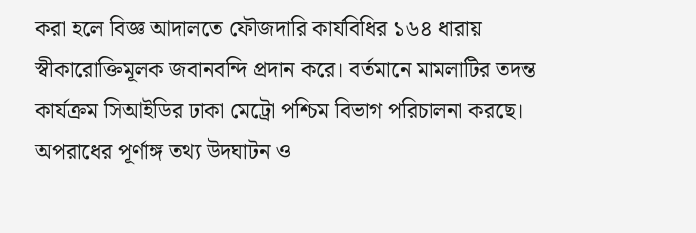করা হলে বিজ্ঞ আদালতে ফৌজদারি কার্যবিধির ১৬৪ ধারায় স্বীকারোক্তিমূলক জবানবন্দি প্রদান করে। বর্তমানে মামলাটির তদন্ত কার্যক্রম সিআইডির ঢাকা মেট্রো পশ্চিম বিভাগ পরিচালনা করছে। অপরাধের পূর্ণাঙ্গ তথ্য উদঘাটন ও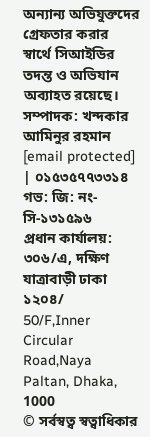অন্যান্য অভিযুক্তদের গ্রেফতার করার স্বার্থে সিআইডির তদন্ত ও অভিযান অব্যাহত রয়েছে।
সম্পাদক: খন্দকার আমিনুর রহমান
[email protected] | ০১৫৩৫৭৭৩৩১৪
গভ: জি: নং-সি-১৩১৫৯৬
প্রধান কার্যালয়: ৩০৬/এ, দক্ষিণ যাত্রাবাড়ী ঢাকা ১২০৪/
50/F,Inner Circular Road,Naya Paltan, Dhaka, 1000
© সর্বস্বত্ব স্বত্বাধিকার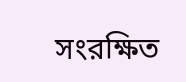সংরক্ষিত